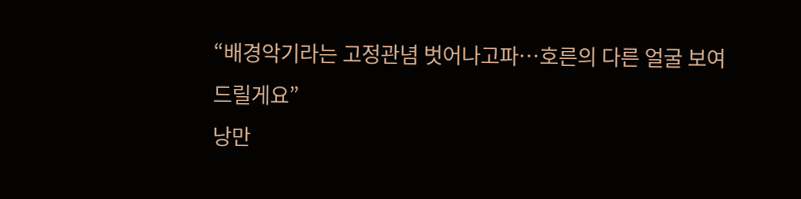“배경악기라는 고정관념 벗어나고파…호른의 다른 얼굴 보여드릴게요”
낭만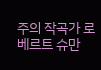주의 작곡가 로베르트 슈만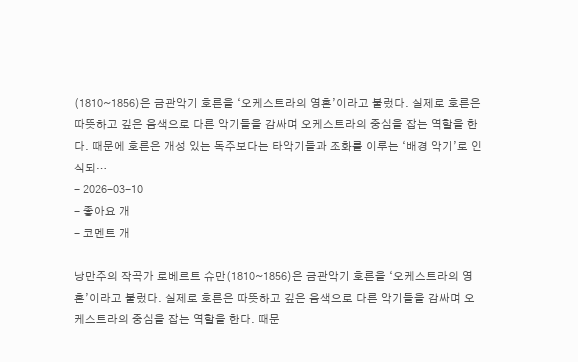(1810~1856)은 금관악기 호른을 ‘오케스트라의 영혼’이라고 불렀다. 실제로 호른은 따뜻하고 깊은 음색으로 다른 악기들을 감싸며 오케스트라의 중심을 잡는 역할을 한다. 때문에 호른은 개성 있는 독주보다는 타악기들과 조화를 이루는 ‘배경 악기’로 인식되…
- 2026-03-10
- 좋아요 개
- 코멘트 개

낭만주의 작곡가 로베르트 슈만(1810~1856)은 금관악기 호른을 ‘오케스트라의 영혼’이라고 불렀다. 실제로 호른은 따뜻하고 깊은 음색으로 다른 악기들을 감싸며 오케스트라의 중심을 잡는 역할을 한다. 때문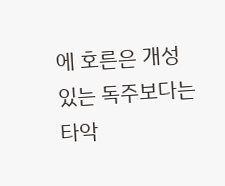에 호른은 개성 있는 독주보다는 타악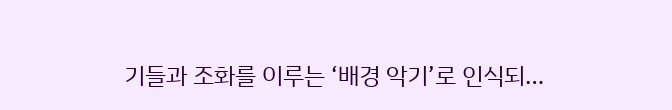기들과 조화를 이루는 ‘배경 악기’로 인식되…